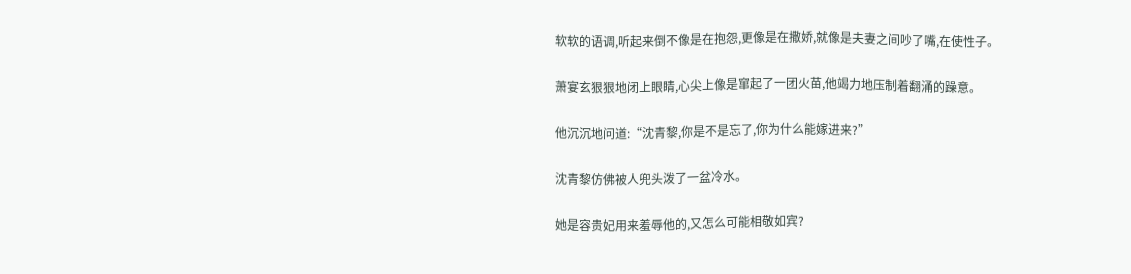软软的语调,听起来倒不像是在抱怨,更像是在撒娇,就像是夫妻之间吵了嘴,在使性子。

萧宴玄狠狠地闭上眼睛,心尖上像是窜起了一团火苗,他竭力地压制着翻涌的躁意。

他沉沉地问道:“沈青黎,你是不是忘了,你为什么能嫁进来?”

沈青黎仿佛被人兜头泼了一盆冷水。

她是容贵妃用来羞辱他的,又怎么可能相敬如宾?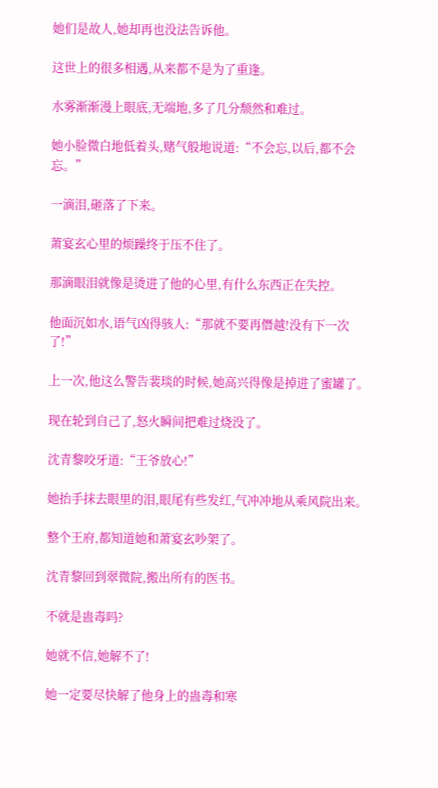她们是故人,她却再也没法告诉他。

这世上的很多相遇,从来都不是为了重逢。

水雾渐渐漫上眼底,无端地,多了几分颓然和难过。

她小脸微白地低着头,赌气般地说道:“不会忘,以后,都不会忘。”

一滴泪,砸落了下来。

萧宴玄心里的烦躁终于压不住了。

那滴眼泪就像是烫进了他的心里,有什么东西正在失控。

他面沉如水,语气凶得骇人:“那就不要再僭越!没有下一次了!”

上一次,他这么警告裴琰的时候,她高兴得像是掉进了蜜罐了。

现在轮到自己了,怒火瞬间把难过烧没了。

沈青黎咬牙道:“王爷放心!”

她抬手抹去眼里的泪,眼尾有些发红,气冲冲地从乘风院出来。

整个王府,都知道她和萧宴玄吵架了。

沈青黎回到翠微院,搬出所有的医书。

不就是蛊毒吗?

她就不信,她解不了!

她一定要尽快解了他身上的蛊毒和寒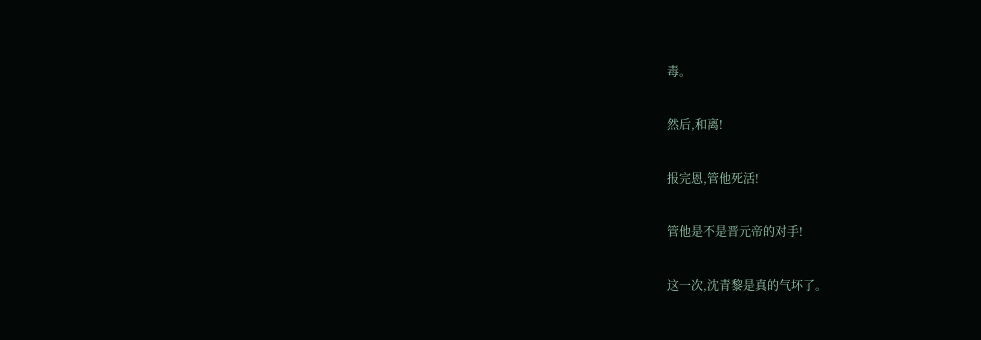毒。

然后,和离!

报完恩,管他死活!

管他是不是晋元帝的对手!

这一次,沈青黎是真的气坏了。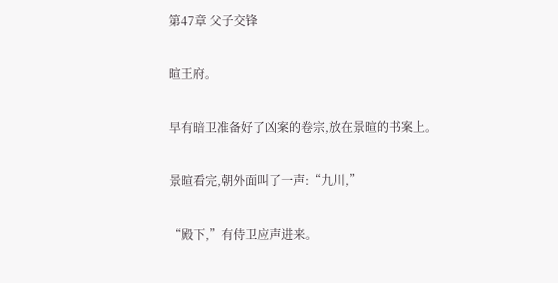第47章 父子交锋

暄王府。

早有暗卫准备好了凶案的卷宗,放在景暄的书案上。

景暄看完,朝外面叫了一声:“九川,”

“殿下,”有侍卫应声进来。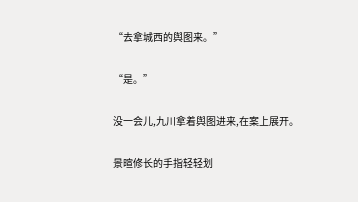“去拿城西的舆图来。”

“是。”

没一会儿,九川拿着舆图进来,在案上展开。

景暄修长的手指轻轻划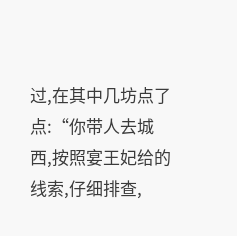过,在其中几坊点了点:“你带人去城西,按照宴王妃给的线索,仔细排查,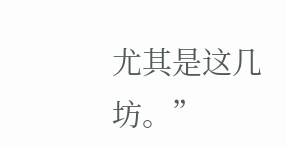尤其是这几坊。”